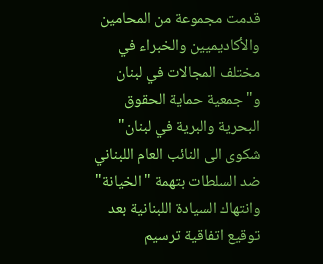قدمت مجموعة من المحامين والأكاديميين والخبراء في مختلف المجالات في لبنان و"جمعية حماية الحقوق البحرية والبرية في لبنان" شكوى الى النائب العام اللبناني ضد السلطات بتهمة "الخيانة" وانتهاك السيادة اللبنانية بعد توقيع اتفاقية ترسيم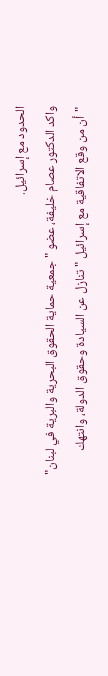الحدود مع إسرائيل.
واكد الدكتور عصام خليفة، عضو "جمعية حماية الحقوق البحرية والبرية في لبنان" "أن من وقع الاتفاقية مع إسرائيل "تنازل عن السيادة وحقوق الدولة، وانتهك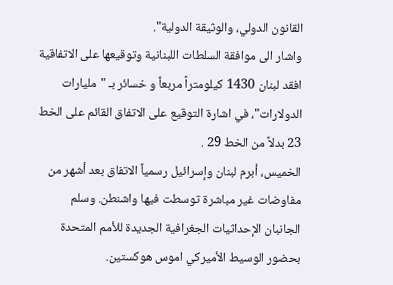القانون الدولي، والوثيقة الدولية".
واشار الى موافقة السلطات اللبنانية وتوقيعها على الاتفاقية افقد لبنان 1430 كيلومتراً مربعاً و خسائر بـ "مليارات الدولارات"، في اشارة التوقيع على الاتفاق القائم على الخط 23 بدلاً من الخط 29 .
الخميس، أبرم لبنان وإسرائيل رسمياً الاتفاق بعد أشهر من مفاوضات غير مباشرة توسطت فيها واشنطن. وسلم الجانبان الإحداثيات الجغرافية الجديدة للأمم المتحدة بحضور الوسيط الأميركي اموس هوكستين.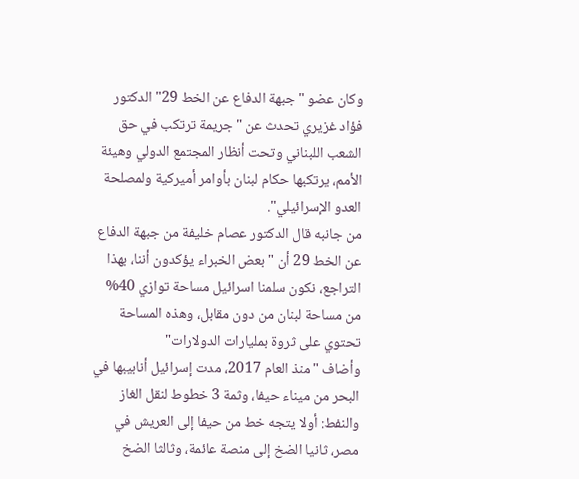وكان عضو "جبهة الدفاع عن الخط 29" الدكتور فؤاد غزيري تحدث عن "جريمة ترتكب في حق الشعب اللبناني وتحت أنظار المجتمع الدولي وهيئة الأمم، يرتكبها حكام لبنان بأوامر أميركية ولمصلحة العدو الإسرائيلي".
من جانبه قال الدكتور عصام خليفة من جبهة الدفاع عن الخط 29 أن "بعض الخبراء يؤكدون أننا، بهذا التراجع، نكون سلمنا اسرائيل مساحة توازي 40% من مساحة لبنان من دون مقابل، وهذه المساحة تحتوي على ثروة بمليارات الدولارات"
وأضاف "منذ العام 2017، مدت إسرائيل أنابيبها في البحر من ميناء حيفا، وثمة 3 خطوط لنقل الغاز والنفط: أولا يتجه خط من حيفا إلى العريش في مصر، ثانيا الضخ إلى منصة عائمة، وثالثا الضخ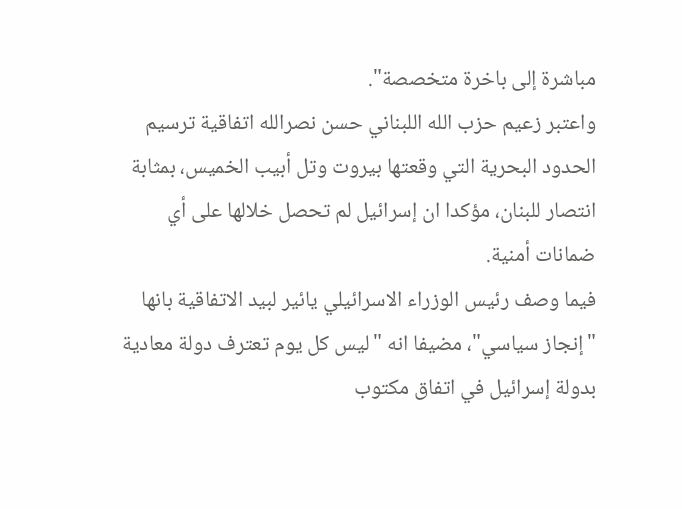مباشرة إلى باخرة متخصصة".
واعتبر زعيم حزب الله اللبناني حسن نصرالله اتفاقية ترسيم الحدود البحرية التي وقعتها بيروت وتل أبيب الخميس، بمثابة انتصار للبنان، مؤكدا ان إسرائيل لم تحصل خلالها على أي ضمانات أمنية.
فيما وصف رئيس الوزراء الاسرائيلي يائير لبيد الاتفاقية بانها "إنجاز سياسي"، مضيفا انه "ليس كل يوم تعترف دولة معادية بدولة إسرائيل في اتفاق مكتوب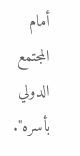أمام المجتمع الدولي بأسره".